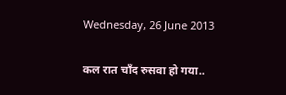Wednesday, 26 June 2013

कल रात चाँद रुसवा हो गया..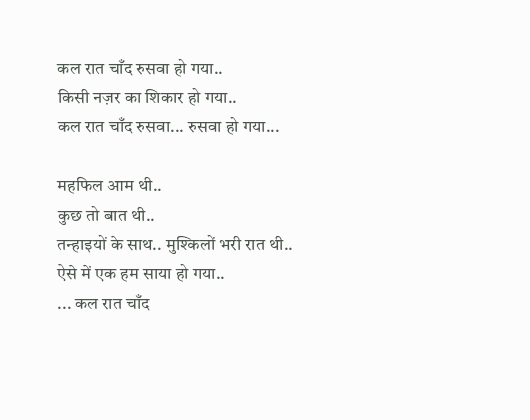कल रात चाँद रुसवा हो गया..
किसी नज़र का शिकार हो गया..
कल रात चाँद रुसवा... रुसवा हो गया...

महफिल आम थी..
कुछ तो बात थी..
तन्हाइयों के साथ.. मुश्किलों भरी रात थी..
ऐसे में एक हम साया हो गया..
... कल रात चाँद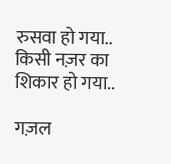रुसवा हो गया..
किसी नज़र का शिकार हो गया..

गज़ल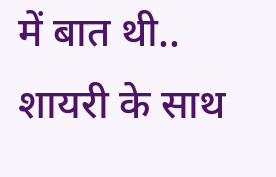में बात थी..
शायरी के साथ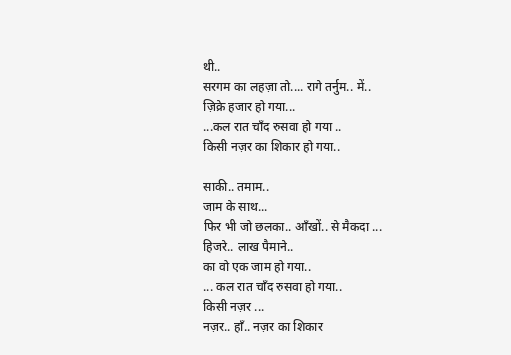थी..
सरगम का लहज़ा तो.... रागे तर्नुम.. में..
ज़िक्रे हजार हो गया...
...कल रात चाँद रुसवा हो गया ..
किसी नज़र का शिकार हो गया..

साकी.. तमाम..
जाम के साथ...
फिर भी जो छलका.. आँखों.. से मैकदा ...
हिजरे.. लाख पैमाने..
का वो एक जाम हो गया..
... कल रात चाँद रुसवा हो गया..
किसी नज़र ...
नज़र.. हाँ.. नज़र का शिकार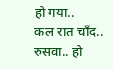हो गया..
कल रात चाँद.. रुसवा.. हो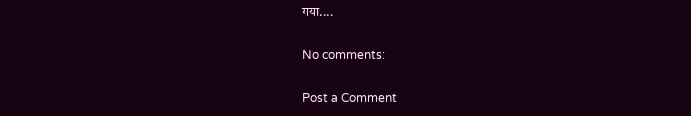गया....

No comments:

Post a Comment